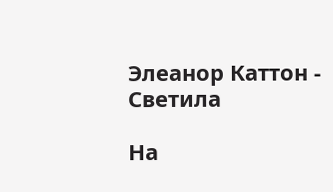Элеанор Каттон - Светила

На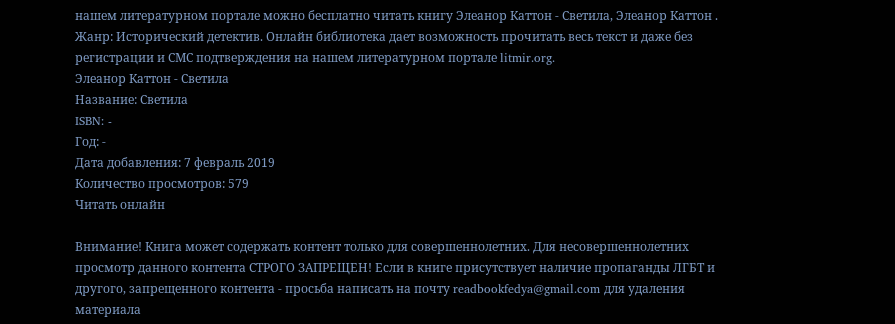нашем литературном портале можно бесплатно читать книгу Элеанор Каттон - Светила, Элеанор Каттон . Жанр: Исторический детектив. Онлайн библиотека дает возможность прочитать весь текст и даже без регистрации и СМС подтверждения на нашем литературном портале litmir.org.
Элеанор Каттон - Светила
Название: Светила
ISBN: -
Год: -
Дата добавления: 7 февраль 2019
Количество просмотров: 579
Читать онлайн

Внимание! Книга может содержать контент только для совершеннолетних. Для несовершеннолетних просмотр данного контента СТРОГО ЗАПРЕЩЕН! Если в книге присутствует наличие пропаганды ЛГБТ и другого, запрещенного контента - просьба написать на почту readbookfedya@gmail.com для удаления материала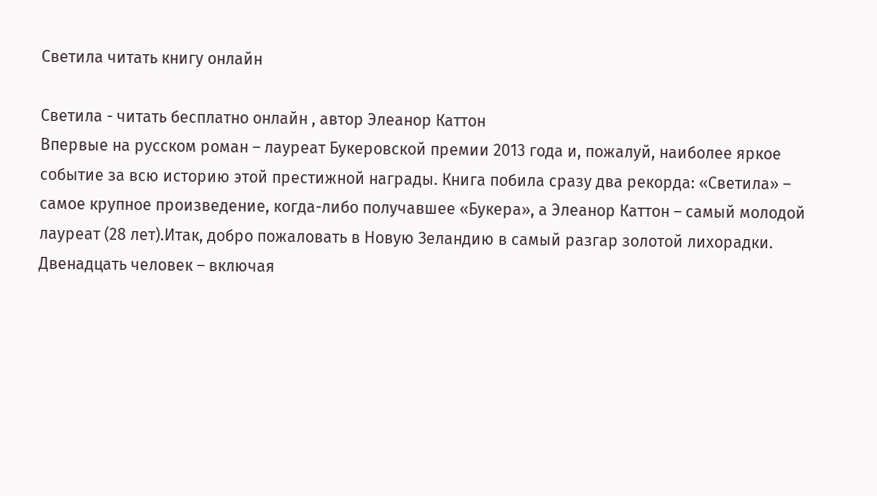Светила читать книгу онлайн

Светила - читать бесплатно онлайн , автор Элеанор Каттон
Впервые на русском роман – лауреат Букеровской премии 2013 года и, пожалуй, наиболее яркое событие за всю историю этой престижной награды. Книга побила сразу два рекорда: «Светила» – самое крупное произведение, когда-либо получавшее «Букера», а Элеанор Каттон – самый молодой лауреат (28 лет).Итак, добро пожаловать в Новую Зеландию в самый разгар золотой лихорадки. Двенадцать человек – включая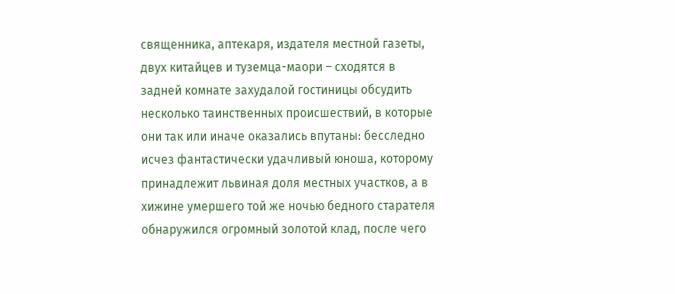священника, аптекаря, издателя местной газеты, двух китайцев и туземца-маори – сходятся в задней комнате захудалой гостиницы обсудить несколько таинственных происшествий, в которые они так или иначе оказались впутаны: бесследно исчез фантастически удачливый юноша, которому принадлежит львиная доля местных участков, а в хижине умершего той же ночью бедного старателя обнаружился огромный золотой клад, после чего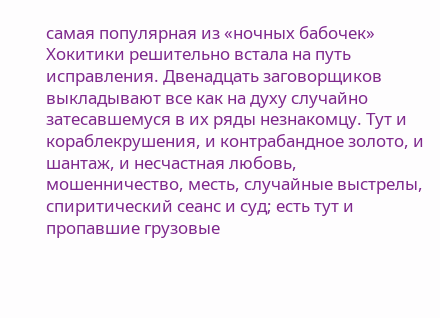самая популярная из «ночных бабочек» Хокитики решительно встала на путь исправления. Двенадцать заговорщиков выкладывают все как на духу случайно затесавшемуся в их ряды незнакомцу. Тут и кораблекрушения, и контрабандное золото, и шантаж, и несчастная любовь, мошенничество, месть, случайные выстрелы, спиритический сеанс и суд; есть тут и пропавшие грузовые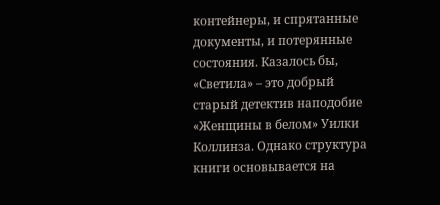контейнеры, и спрятанные документы, и потерянные состояния. Казалось бы, «Светила» – это добрый старый детектив наподобие «Женщины в белом» Уилки Коллинза. Однако структура книги основывается на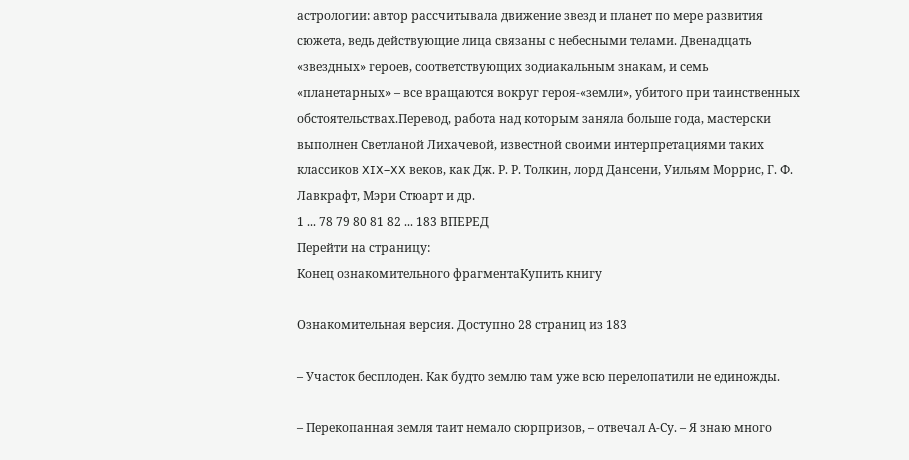астрологии: автор рассчитывала движение звезд и планет по мере развития сюжета, ведь действующие лица связаны с небесными телами. Двенадцать «звездных» героев, соответствующих зодиакальным знакам, и семь «планетарных» – все вращаются вокруг героя-«земли», убитого при таинственных обстоятельствах.Перевод, работа над которым заняла больше года, мастерски выполнен Светланой Лихачевой, известной своими интерпретациями таких классиков XIX–XX веков, как Дж. Р. Р. Толкин, лорд Дансени, Уильям Моррис, Г. Ф. Лавкрафт, Мэри Стюарт и др.
1 ... 78 79 80 81 82 ... 183 ВПЕРЕД
Перейти на страницу:
Конец ознакомительного фрагментаКупить книгу

Ознакомительная версия. Доступно 28 страниц из 183

– Участок бесплоден. Как будто землю там уже всю перелопатили не единожды.

– Перекопанная земля таит немало сюрпризов, – отвечал А-Су. – Я знаю много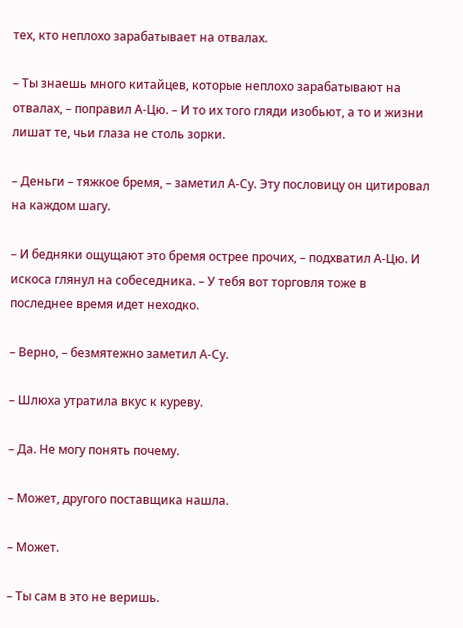тех, кто неплохо зарабатывает на отвалах.

– Ты знаешь много китайцев, которые неплохо зарабатывают на отвалах, – поправил А-Цю. – И то их того гляди изобьют, а то и жизни лишат те, чьи глаза не столь зорки.

– Деньги – тяжкое бремя, – заметил А-Су. Эту пословицу он цитировал на каждом шагу.

– И бедняки ощущают это бремя острее прочих, – подхватил А-Цю. И искоса глянул на собеседника. – У тебя вот торговля тоже в последнее время идет неходко.

– Верно, – безмятежно заметил А-Су.

– Шлюха утратила вкус к куреву.

– Да. Не могу понять почему.

– Может, другого поставщика нашла.

– Может.

– Ты сам в это не веришь.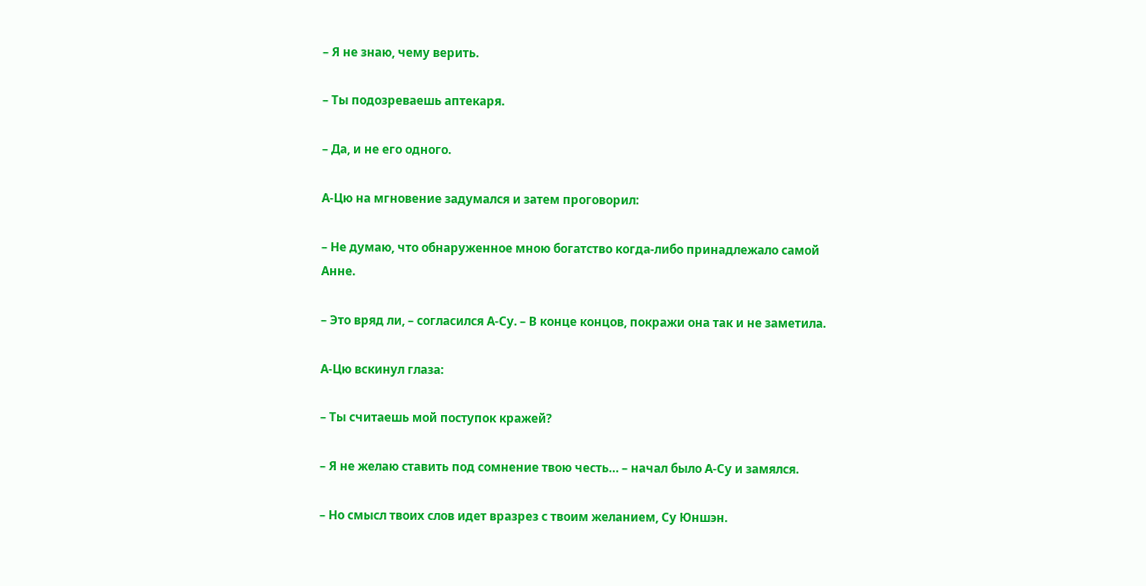– Я не знаю, чему верить.

– Ты подозреваешь аптекаря.

– Да, и не его одного.

А-Цю на мгновение задумался и затем проговорил:

– Не думаю, что обнаруженное мною богатство когда-либо принадлежало самой Анне.

– Это вряд ли, – согласился А-Су. – В конце концов, покражи она так и не заметила.

А-Цю вскинул глаза:

– Ты считаешь мой поступок кражей?

– Я не желаю ставить под сомнение твою честь… – начал было А-Су и замялся.

– Но смысл твоих слов идет вразрез с твоим желанием, Су Юншэн.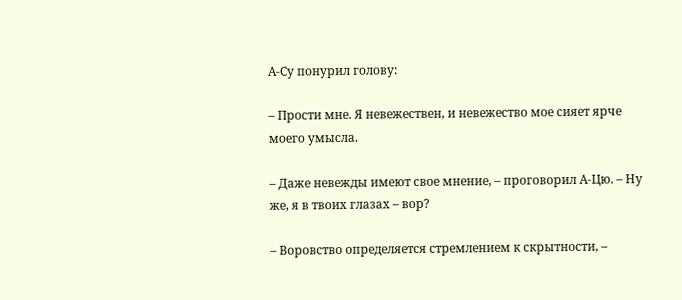А-Су понурил голову:

– Прости мне. Я невежествен, и невежество мое сияет ярче моего умысла.

– Даже невежды имеют свое мнение, – проговорил А-Цю. – Ну же, я в твоих глазах – вор?

– Воровство определяется стремлением к скрытности, –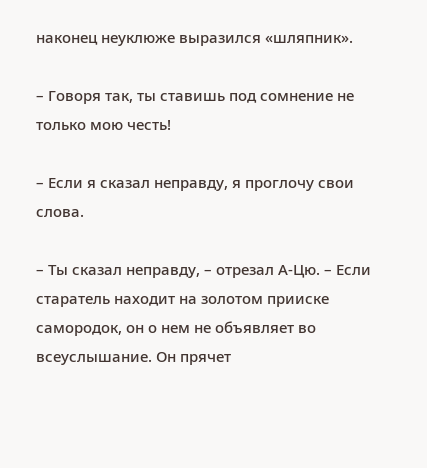наконец неуклюже выразился «шляпник».

– Говоря так, ты ставишь под сомнение не только мою честь!

– Если я сказал неправду, я проглочу свои слова.

– Ты сказал неправду, – отрезал А-Цю. – Если старатель находит на золотом прииске самородок, он о нем не объявляет во всеуслышание. Он прячет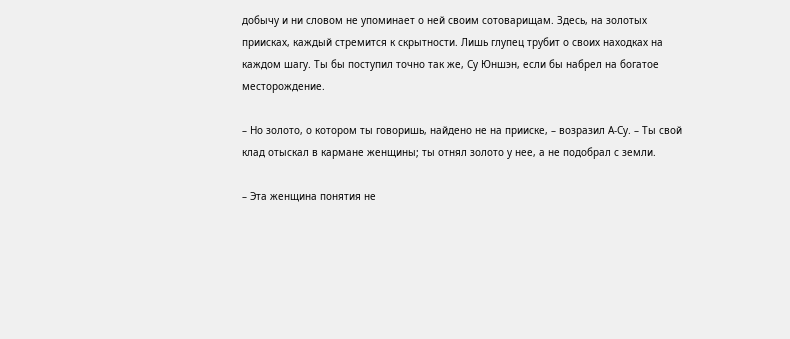добычу и ни словом не упоминает о ней своим сотоварищам. Здесь, на золотых приисках, каждый стремится к скрытности. Лишь глупец трубит о своих находках на каждом шагу. Ты бы поступил точно так же, Су Юншэн, если бы набрел на богатое месторождение.

– Но золото, о котором ты говоришь, найдено не на прииске, – возразил А-Су. – Ты свой клад отыскал в кармане женщины; ты отнял золото у нее, а не подобрал с земли.

– Эта женщина понятия не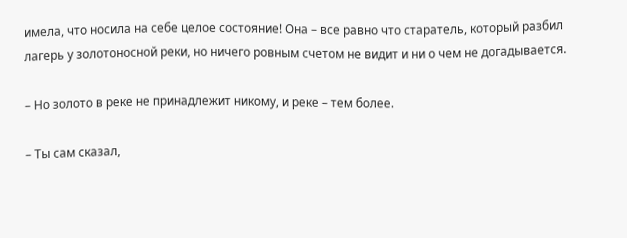имела, что носила на себе целое состояние! Она – все равно что старатель, который разбил лагерь у золотоносной реки, но ничего ровным счетом не видит и ни о чем не догадывается.

– Но золото в реке не принадлежит никому, и реке – тем более.

– Ты сам сказал,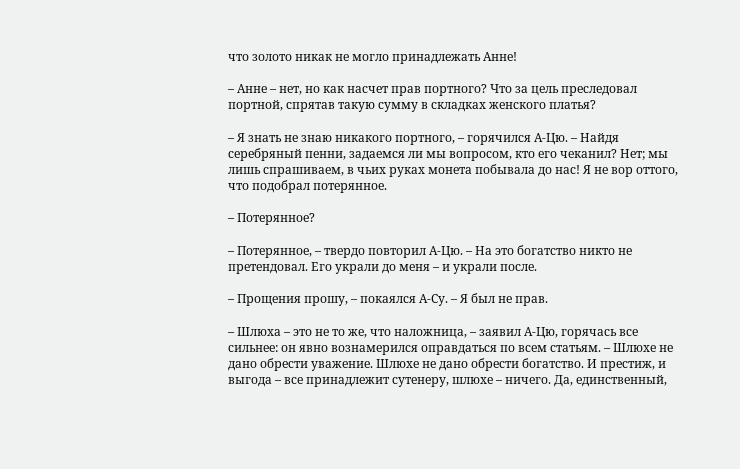что золото никак не могло принадлежать Анне!

– Анне – нет, но как насчет прав портного? Что за цель преследовал портной, спрятав такую сумму в складках женского платья?

– Я знать не знаю никакого портного, – горячился А-Цю. – Найдя серебряный пенни, задаемся ли мы вопросом, кто его чеканил? Нет; мы лишь спрашиваем, в чьих руках монета побывала до нас! Я не вор оттого, что подобрал потерянное.

– Потерянное?

– Потерянное, – твердо повторил А-Цю. – На это богатство никто не претендовал. Его украли до меня – и украли после.

– Прощения прошу, – покаялся А-Су. – Я был не прав.

– Шлюха – это не то же, что наложница, – заявил А-Цю, горячась все сильнее: он явно вознамерился оправдаться по всем статьям. – Шлюхе не дано обрести уважение. Шлюхе не дано обрести богатство. И престиж, и выгода – все принадлежит сутенеру, шлюхе – ничего. Да, единственный,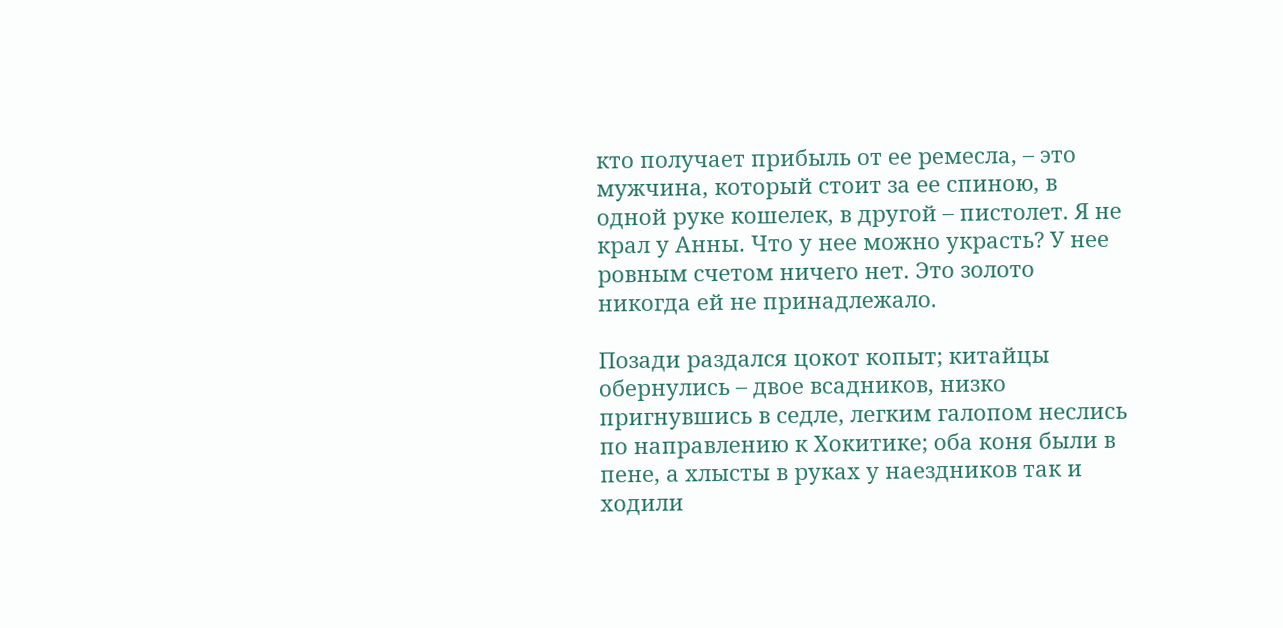кто получает прибыль от ее ремесла, – это мужчина, который стоит за ее спиною, в одной руке кошелек, в другой – пистолет. Я не крал у Анны. Что у нее можно украсть? У нее ровным счетом ничего нет. Это золото никогда ей не принадлежало.

Позади раздался цокот копыт; китайцы обернулись – двое всадников, низко пригнувшись в седле, легким галопом неслись по направлению к Хокитике; оба коня были в пене, а хлысты в руках у наездников так и ходили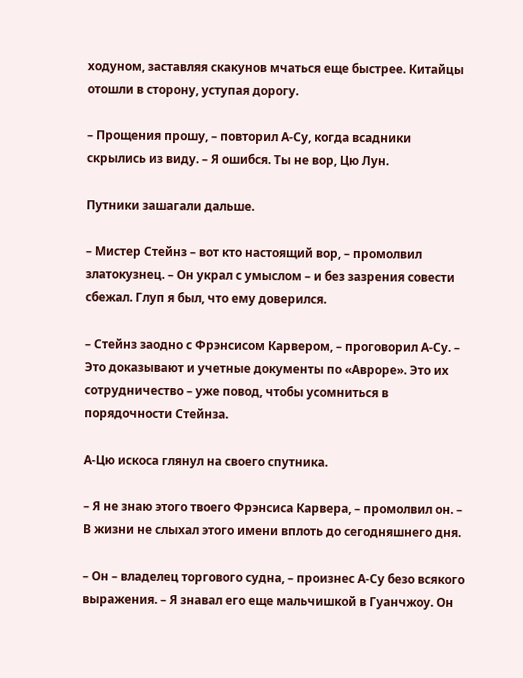ходуном, заставляя скакунов мчаться еще быстрее. Китайцы отошли в сторону, уступая дорогу.

– Прощения прошу, – повторил А-Су, когда всадники скрылись из виду. – Я ошибся. Ты не вор, Цю Лун.

Путники зашагали дальше.

– Мистер Стейнз – вот кто настоящий вор, – промолвил златокузнец. – Он украл с умыслом – и без зазрения совести сбежал. Глуп я был, что ему доверился.

– Стейнз заодно с Фрэнсисом Карвером, – проговорил А-Су. – Это доказывают и учетные документы по «Авроре». Это их сотрудничество – уже повод, чтобы усомниться в порядочности Стейнза.

А-Цю искоса глянул на своего спутника.

– Я не знаю этого твоего Фрэнсиса Карвера, – промолвил он. – В жизни не слыхал этого имени вплоть до сегодняшнего дня.

– Он – владелец торгового судна, – произнес А-Су безо всякого выражения. – Я знавал его еще мальчишкой в Гуанчжоу. Он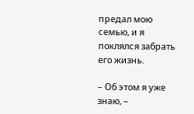предал мою семью, и я поклялся забрать его жизнь.

– Об этом я уже знаю, –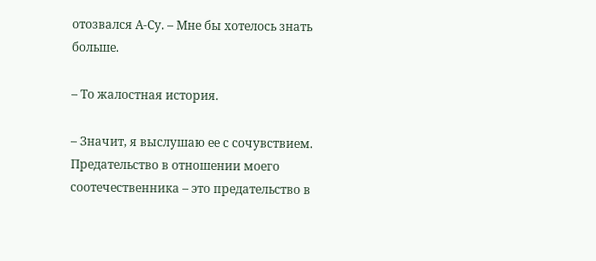отозвался А-Су. – Мне бы хотелось знать больше.

– То жалостная история.

– Значит, я выслушаю ее с сочувствием. Предательство в отношении моего соотечественника – это предательство в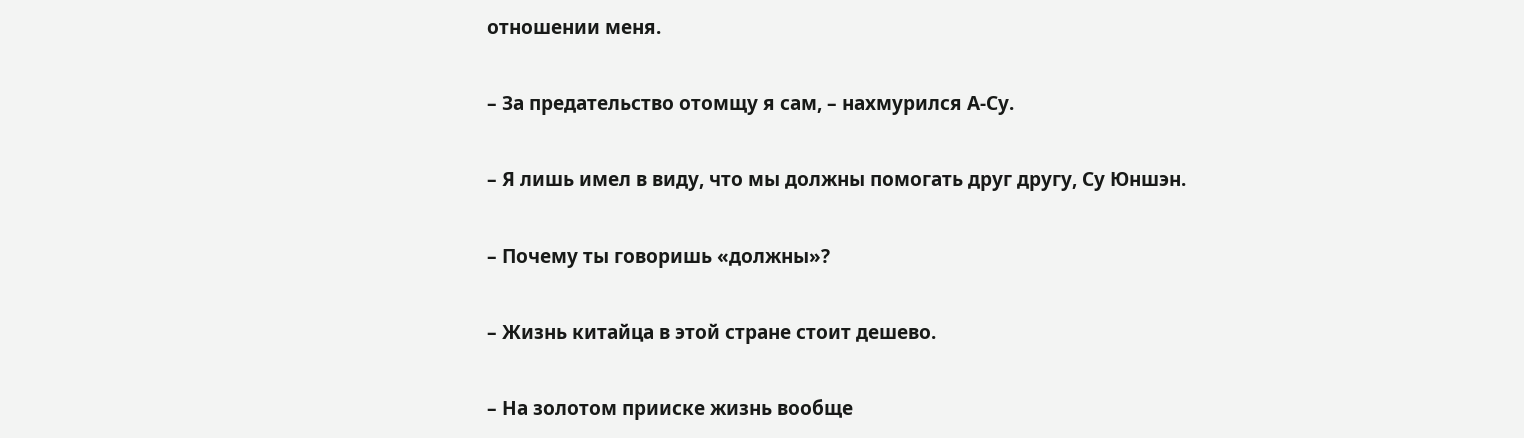отношении меня.

– За предательство отомщу я сам, – нахмурился А-Су.

– Я лишь имел в виду, что мы должны помогать друг другу, Су Юншэн.

– Почему ты говоришь «должны»?

– Жизнь китайца в этой стране стоит дешево.

– На золотом прииске жизнь вообще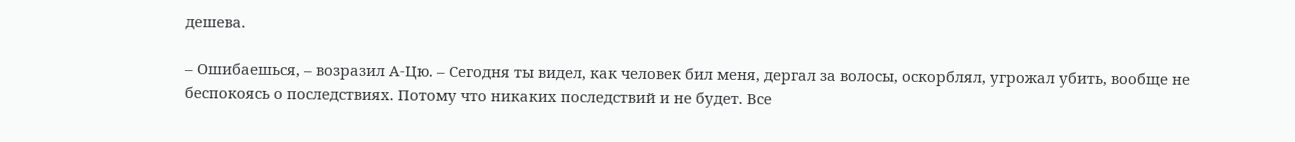дешева.

– Ошибаешься, – возразил А-Цю. – Сегодня ты видел, как человек бил меня, дергал за волосы, оскорблял, угрожал убить, вообще не беспокоясь о последствиях. Потому что никаких последствий и не будет. Все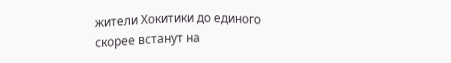жители Хокитики до единого скорее встанут на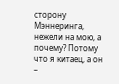сторону Мэннеринга, нежели на мою, а почему? Потому что я китаец, а он –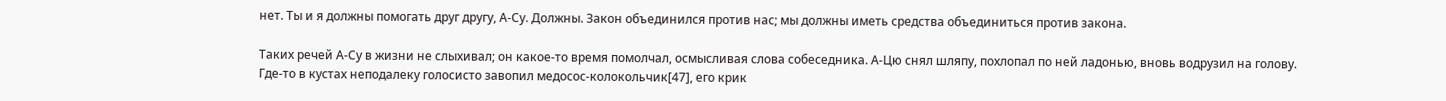нет. Ты и я должны помогать друг другу, А-Су. Должны. Закон объединился против нас; мы должны иметь средства объединиться против закона.

Таких речей А-Су в жизни не слыхивал; он какое-то время помолчал, осмысливая слова собеседника. А-Цю снял шляпу, похлопал по ней ладонью, вновь водрузил на голову. Где-то в кустах неподалеку голосисто завопил медосос-колокольчик[47], его крик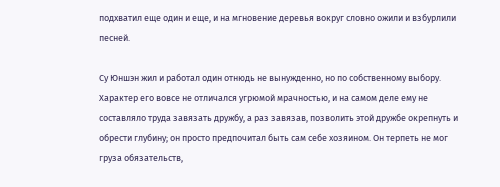подхватил еще один и еще, и на мгновение деревья вокруг словно ожили и взбурлили песней.

Су Юншэн жил и работал один отнюдь не вынужденно, но по собственному выбору. Характер его вовсе не отличался угрюмой мрачностью, и на самом деле ему не составляло труда завязать дружбу, а раз завязав, позволить этой дружбе окрепнуть и обрести глубину; он просто предпочитал быть сам себе хозяином. Он терпеть не мог груза обязательств,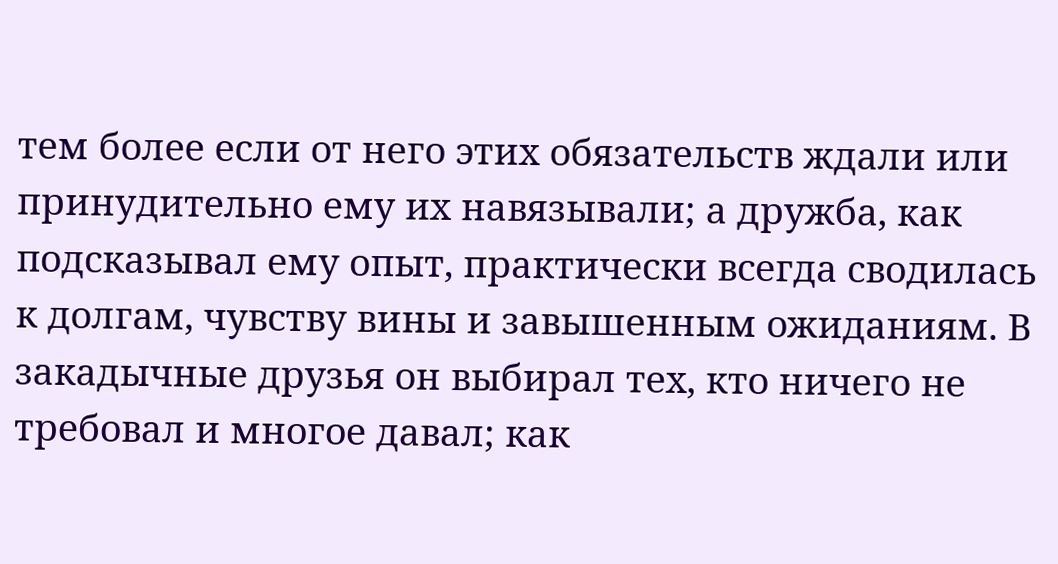тем более если от него этих обязательств ждали или принудительно ему их навязывали; а дружба, как подсказывал ему опыт, практически всегда сводилась к долгам, чувству вины и завышенным ожиданиям. В закадычные друзья он выбирал тех, кто ничего не требовал и многое давал; как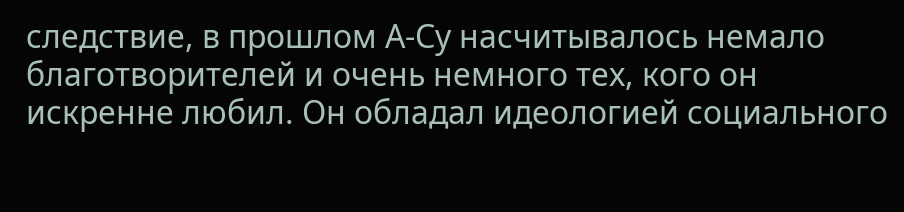следствие, в прошлом А-Су насчитывалось немало благотворителей и очень немного тех, кого он искренне любил. Он обладал идеологией социального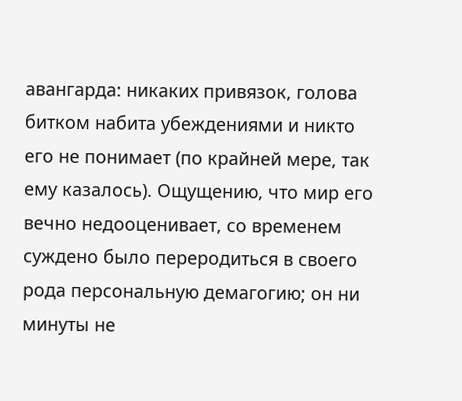авангарда: никаких привязок, голова битком набита убеждениями и никто его не понимает (по крайней мере, так ему казалось). Ощущению, что мир его вечно недооценивает, со временем суждено было переродиться в своего рода персональную демагогию; он ни минуты не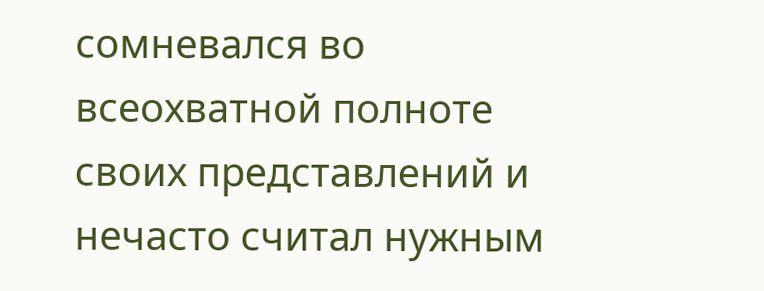сомневался во всеохватной полноте своих представлений и нечасто считал нужным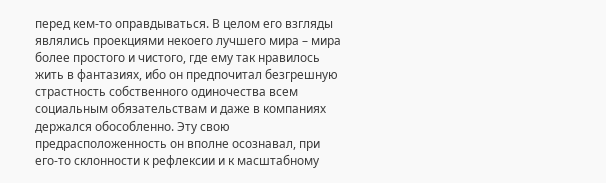перед кем-то оправдываться. В целом его взгляды являлись проекциями некоего лучшего мира – мира более простого и чистого, где ему так нравилось жить в фантазиях, ибо он предпочитал безгрешную страстность собственного одиночества всем социальным обязательствам и даже в компаниях держался обособленно. Эту свою предрасположенность он вполне осознавал, при его-то склонности к рефлексии и к масштабному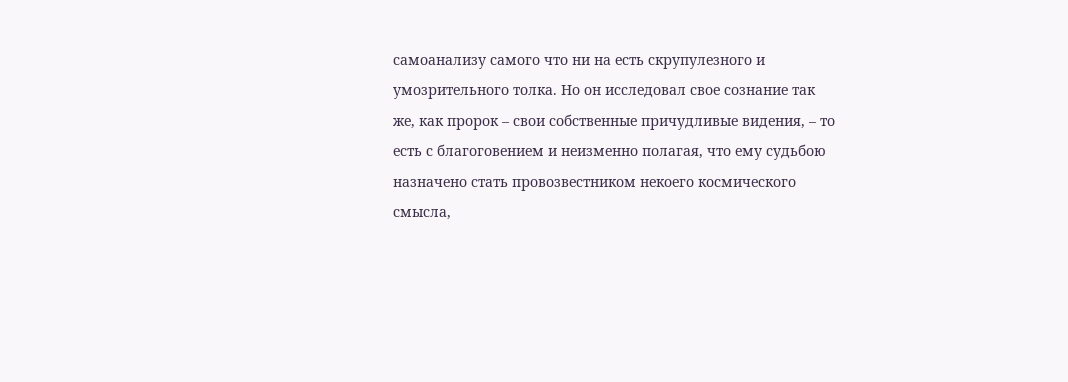самоанализу самого что ни на есть скрупулезного и умозрительного толка. Но он исследовал свое сознание так же, как пророк – свои собственные причудливые видения, – то есть с благоговением и неизменно полагая, что ему судьбою назначено стать провозвестником некоего космического смысла,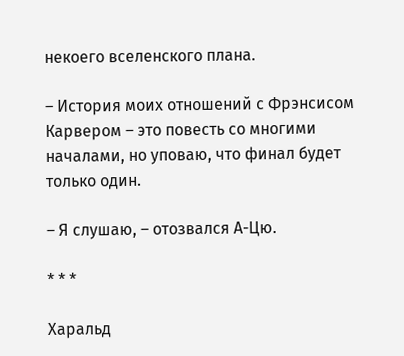некоего вселенского плана.

– История моих отношений с Фрэнсисом Карвером – это повесть со многими началами, но уповаю, что финал будет только один.

– Я слушаю, – отозвался А-Цю.

* * *

Харальд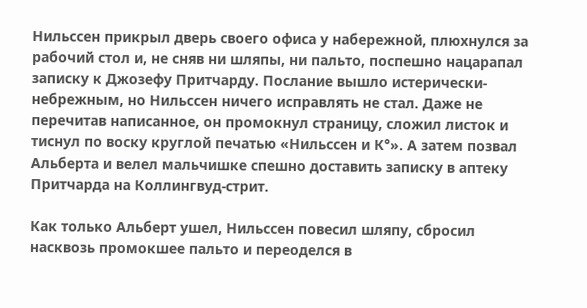Нильссен прикрыл дверь своего офиса у набережной, плюхнулся за рабочий стол и, не сняв ни шляпы, ни пальто, поспешно нацарапал записку к Джозефу Притчарду. Послание вышло истерически-небрежным, но Нильссен ничего исправлять не стал. Даже не перечитав написанное, он промокнул страницу, сложил листок и тиснул по воску круглой печатью «Нильссен и К°». А затем позвал Альберта и велел мальчишке спешно доставить записку в аптеку Притчарда на Коллингвуд-стрит.

Как только Альберт ушел, Нильссен повесил шляпу, сбросил насквозь промокшее пальто и переоделся в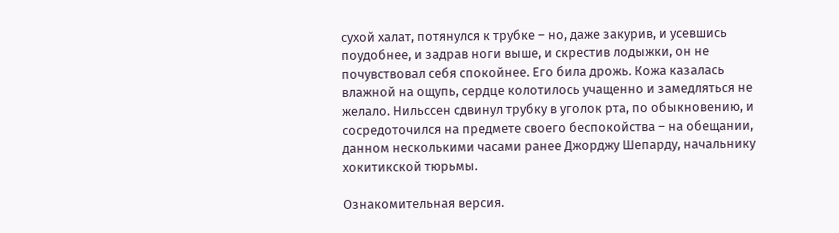сухой халат, потянулся к трубке – но, даже закурив, и усевшись поудобнее, и задрав ноги выше, и скрестив лодыжки, он не почувствовал себя спокойнее. Его била дрожь. Кожа казалась влажной на ощупь, сердце колотилось учащенно и замедляться не желало. Нильссен сдвинул трубку в уголок рта, по обыкновению, и сосредоточился на предмете своего беспокойства – на обещании, данном несколькими часами ранее Джорджу Шепарду, начальнику хокитикской тюрьмы.

Ознакомительная версия.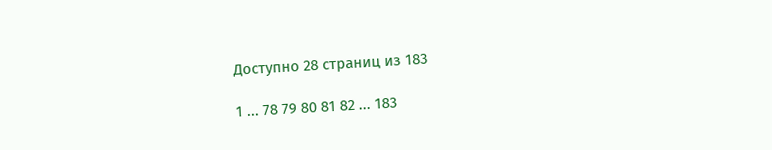Доступно 28 страниц из 183

1 ... 78 79 80 81 82 ... 183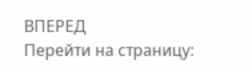ВПЕРЕД
Перейти на страницу: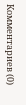Комментариев (0)